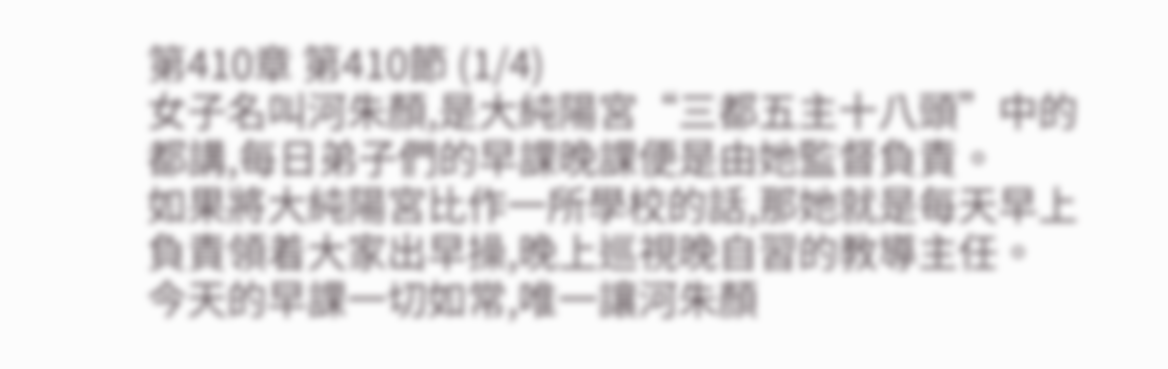第410章 第410節 (1/4)
女子名叫河朱顏,是大純陽宮“三都五主十八頭”中的都講,每日弟子們的早課晚課便是由她監督負責。
如果將大純陽宮比作一所學校的話,那她就是每天早上負責領着大家出早操,晚上巡視晚自習的教導主任。
今天的早課一切如常,唯一讓河朱顏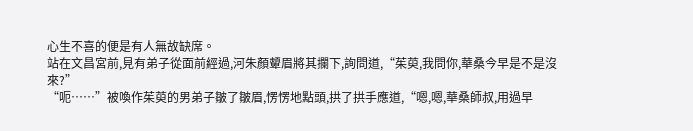心生不喜的便是有人無故缺席。
站在文昌宮前,見有弟子從面前經過,河朱顏顰眉將其攔下,詢問道,“茱萸,我問你,華桑今早是不是沒來?”
“呃……”被喚作茱萸的男弟子皺了皺眉,愣愣地點頭,拱了拱手應道,“嗯,嗯,華桑師叔,用過早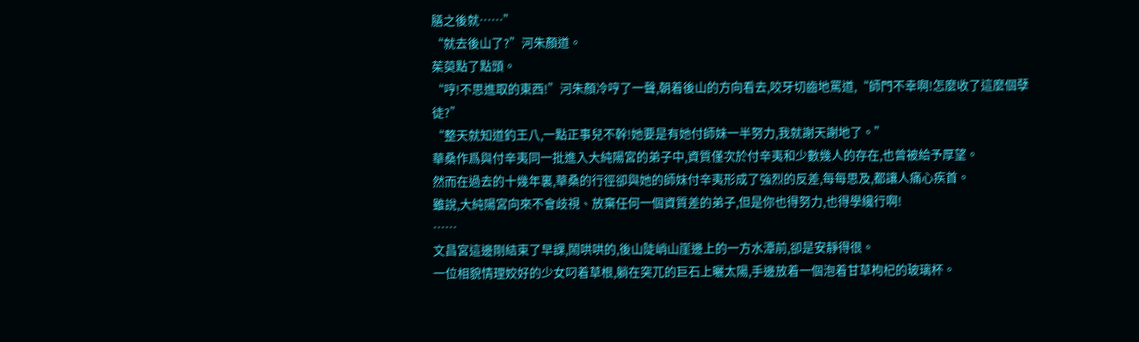膳之後就……”
“就去後山了?”河朱顏道。
茱萸點了點頭。
“哼!不思進取的東西!”河朱顏冷哼了一聲,朝着後山的方向看去,咬牙切齒地罵道,“師門不幸啊!怎麼收了這麼個孽徒?”
“整天就知道釣王八,一點正事兒不幹!她要是有她付師妹一半努力,我就謝天謝地了。”
華桑作爲與付辛夷同一批進入大純陽宮的弟子中,資質僅次於付辛夷和少數幾人的存在,也曾被給予厚望。
然而在過去的十幾年裏,華桑的行徑卻與她的師妹付辛夷形成了強烈的反差,每每思及,都讓人痛心疾首。
雖說,大純陽宮向來不會歧視、放棄任何一個資質差的弟子,但是你也得努力,也得學纔行啊!
……
文昌宮這邊剛結束了早課,鬧哄哄的,後山陡峭山崖邊上的一方水潭前,卻是安靜得很。
一位相貌情理姣好的少女叼着草根,躺在突兀的巨石上曬太陽,手邊放着一個泡着甘草枸杞的玻璃杯。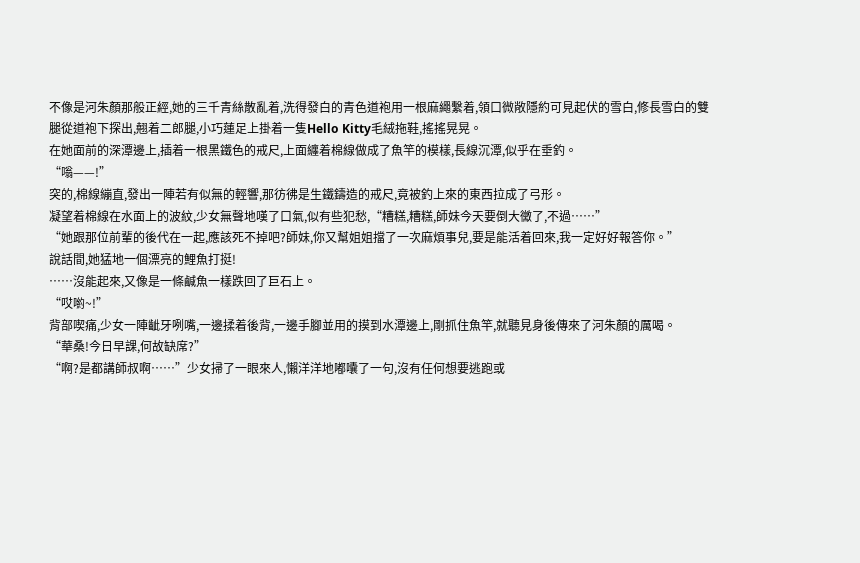不像是河朱顏那般正經,她的三千青絲散亂着,洗得發白的青色道袍用一根麻繩繫着,領口微敞隱約可見起伏的雪白,修長雪白的雙腿從道袍下探出,翹着二郎腿,小巧蓮足上掛着一隻Hello Kitty毛絨拖鞋,搖搖晃晃。
在她面前的深潭邊上,插着一根黑鐵色的戒尺,上面纏着棉線做成了魚竿的模樣,長線沉潭,似乎在垂釣。
“嗡——!”
突的,棉線繃直,發出一陣若有似無的輕響,那彷彿是生鐵鑄造的戒尺,竟被釣上來的東西拉成了弓形。
凝望着棉線在水面上的波紋,少女無聲地嘆了口氣,似有些犯愁,“糟糕,糟糕,師妹今天要倒大黴了,不過……”
“她跟那位前輩的後代在一起,應該死不掉吧?師妹,你又幫姐姐擋了一次麻煩事兒,要是能活着回來,我一定好好報答你。”
說話間,她猛地一個漂亮的鯉魚打挺!
……沒能起來,又像是一條鹹魚一樣跌回了巨石上。
“哎喲~!”
背部喫痛,少女一陣齜牙咧嘴,一邊揉着後背,一邊手腳並用的摸到水潭邊上,剛抓住魚竿,就聽見身後傳來了河朱顏的厲喝。
“華桑!今日早課,何故缺席?”
“啊?是都講師叔啊……”少女掃了一眼來人,懶洋洋地嘟囔了一句,沒有任何想要逃跑或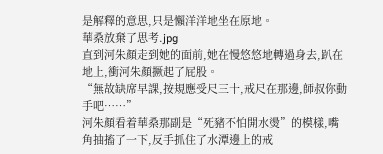是解釋的意思,只是懶洋洋地坐在原地。
華桑放棄了思考.jpg
直到河朱顏走到她的面前,她在慢悠悠地轉過身去,趴在地上,衝河朱顏撅起了屁股。
“無故缺席早課,按規應受尺三十,戒尺在那邊,師叔你動手吧……”
河朱顏看着華桑那副是“死豬不怕開水燙”的模樣,嘴角抽搐了一下,反手抓住了水潭邊上的戒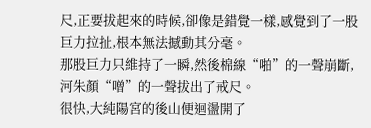尺,正要拔起來的時候,卻像是錯覺一樣,感覺到了一股巨力拉扯,根本無法撼動其分毫。
那股巨力只維持了一瞬,然後棉線“啪”的一聲崩斷,河朱顏“噌”的一聲拔出了戒尺。
很快,大純陽宮的後山便迴盪開了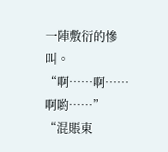一陣敷衍的慘叫。
“啊……啊……啊喲……”
“混賬東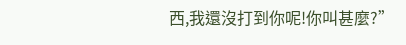西,我還沒打到你呢!你叫甚麼?”